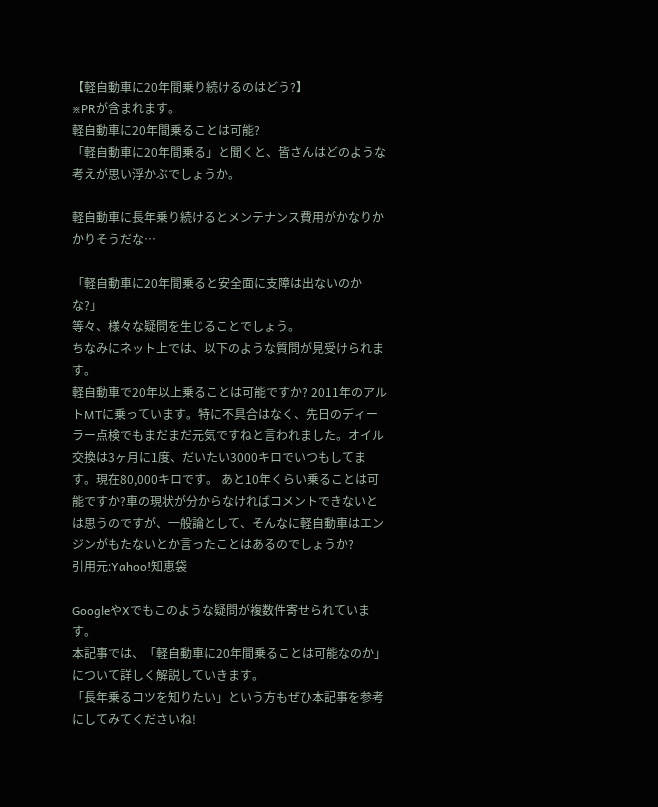【軽自動車に20年間乗り続けるのはどう?】
※PRが含まれます。
軽自動車に20年間乗ることは可能?
「軽自動車に20年間乗る」と聞くと、皆さんはどのような考えが思い浮かぶでしょうか。

軽自動車に長年乗り続けるとメンテナンス費用がかなりかかりそうだな…

「軽自動車に20年間乗ると安全面に支障は出ないのかな?」
等々、様々な疑問を生じることでしょう。
ちなみにネット上では、以下のような質問が見受けられます。
軽自動車で20年以上乗ることは可能ですか? 2011年のアルトMTに乗っています。特に不具合はなく、先日のディーラー点検でもまだまだ元気ですねと言われました。オイル交換は3ヶ月に1度、だいたい3000キロでいつもしてます。現在80,000キロです。 あと10年くらい乗ることは可能ですか?車の現状が分からなければコメントできないとは思うのですが、一般論として、そんなに軽自動車はエンジンがもたないとか言ったことはあるのでしょうか?
引用元:Yahoo!知恵袋

GoogleやXでもこのような疑問が複数件寄せられています。
本記事では、「軽自動車に20年間乗ることは可能なのか」について詳しく解説していきます。
「長年乗るコツを知りたい」という方もぜひ本記事を参考にしてみてくださいね!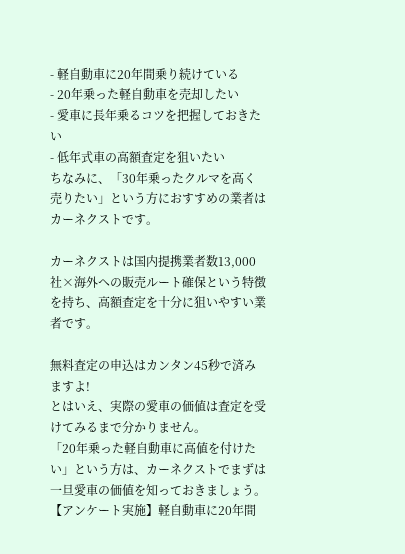- 軽自動車に20年間乗り続けている
- 20年乗った軽自動車を売却したい
- 愛車に長年乗るコツを把握しておきたい
- 低年式車の高額査定を狙いたい
ちなみに、「30年乗ったクルマを高く売りたい」という方におすすめの業者はカーネクストです。

カーネクストは国内提携業者数13,000社×海外への販売ルート確保という特徴を持ち、高額査定を十分に狙いやすい業者です。

無料査定の申込はカンタン45秒で済みますよ!
とはいえ、実際の愛車の価値は査定を受けてみるまで分かりません。
「20年乗った軽自動車に高値を付けたい」という方は、カーネクストでまずは一旦愛車の価値を知っておきましょう。
【アンケート実施】軽自動車に20年間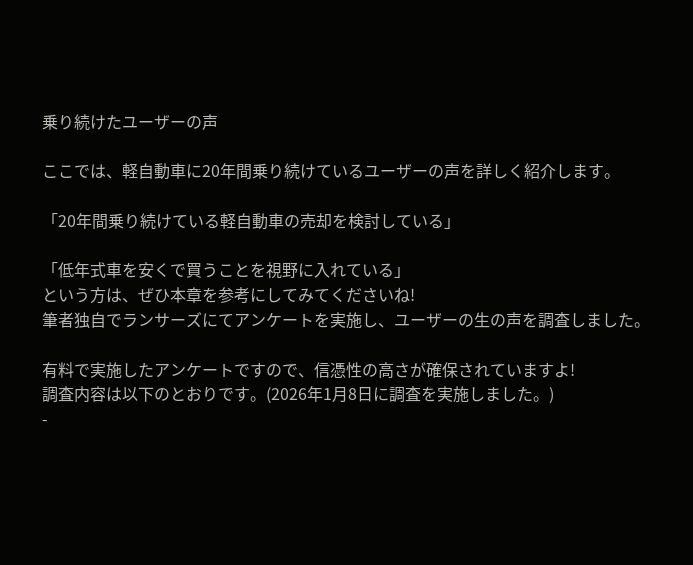乗り続けたユーザーの声

ここでは、軽自動車に20年間乗り続けているユーザーの声を詳しく紹介します。

「20年間乗り続けている軽自動車の売却を検討している」

「低年式車を安くで買うことを視野に入れている」
という方は、ぜひ本章を参考にしてみてくださいね!
筆者独自でランサーズにてアンケートを実施し、ユーザーの生の声を調査しました。

有料で実施したアンケートですので、信憑性の高さが確保されていますよ!
調査内容は以下のとおりです。(2026年1月8日に調査を実施しました。)
-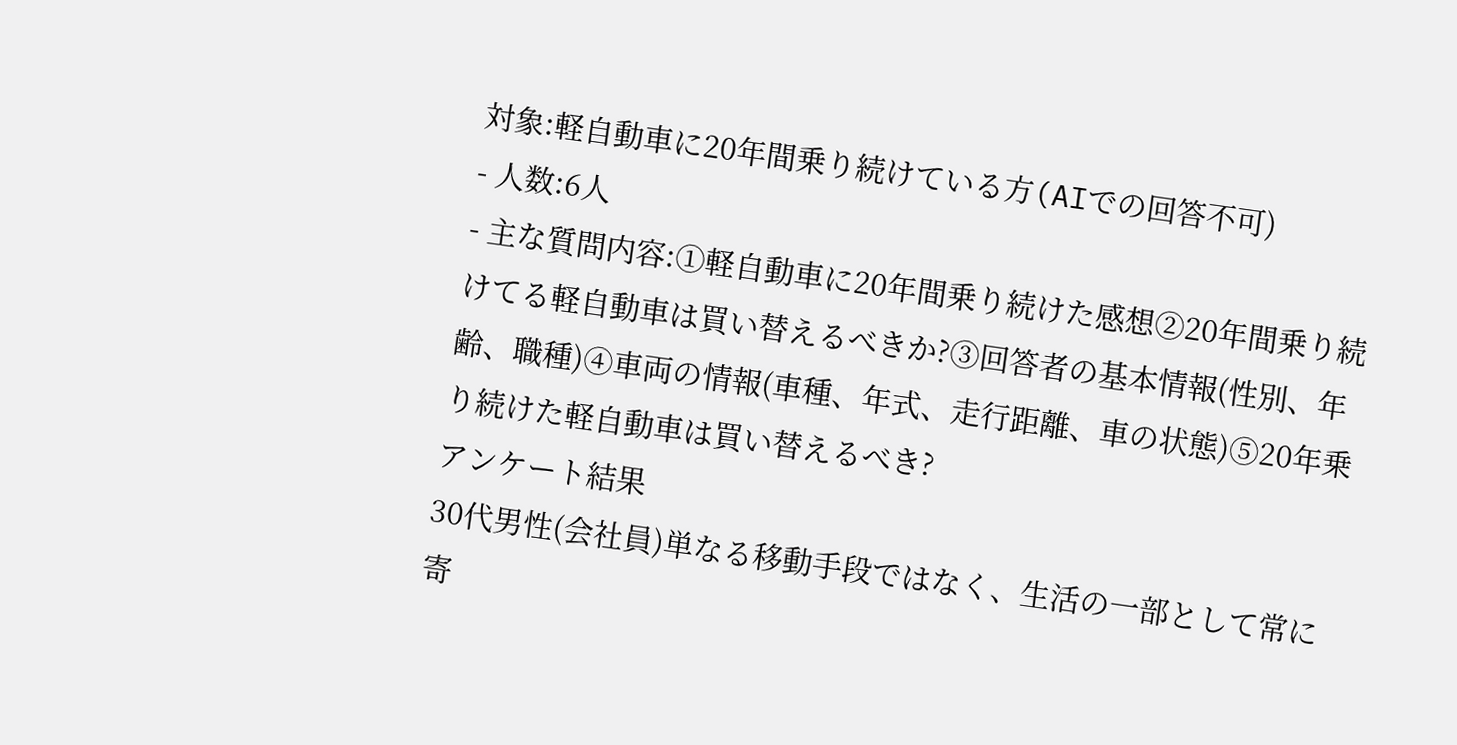対象:軽自動車に20年間乗り続けている方(AIでの回答不可)
- 人数:6人
- 主な質問内容:①軽自動車に20年間乗り続けた感想②20年間乗り続けてる軽自動車は買い替えるべきか?③回答者の基本情報(性別、年齢、職種)④車両の情報(車種、年式、走行距離、車の状態)⑤20年乗り続けた軽自動車は買い替えるべき?
アンケート結果
30代男性(会社員)単なる移動手段ではなく、生活の一部として常に寄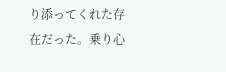り添ってくれた存在だった。乗り心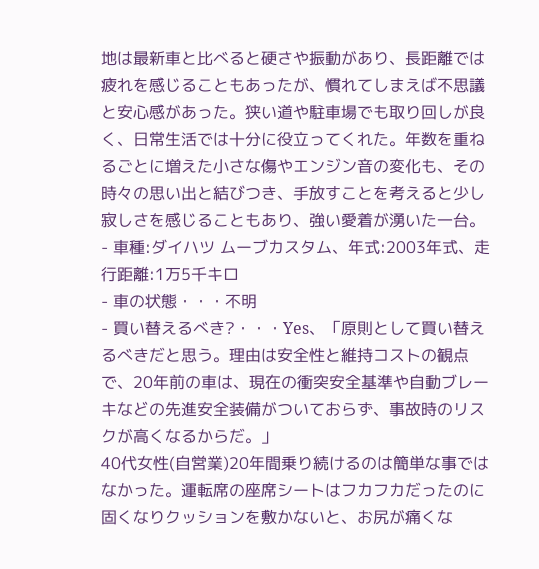地は最新車と比べると硬さや振動があり、長距離では疲れを感じることもあったが、慣れてしまえば不思議と安心感があった。狭い道や駐車場でも取り回しが良く、日常生活では十分に役立ってくれた。年数を重ねるごとに増えた小さな傷やエンジン音の変化も、その時々の思い出と結びつき、手放すことを考えると少し寂しさを感じることもあり、強い愛着が湧いた一台。
- 車種:ダイハツ ムーブカスタム、年式:2003年式、走行距離:1万5千キロ
- 車の状態・・・不明
- 買い替えるべき?・・・Yes、「原則として買い替えるべきだと思う。理由は安全性と維持コストの観点で、20年前の車は、現在の衝突安全基準や自動ブレーキなどの先進安全装備がついておらず、事故時のリスクが高くなるからだ。」
40代女性(自営業)20年間乗り続けるのは簡単な事ではなかった。運転席の座席シートはフカフカだったのに固くなりクッションを敷かないと、お尻が痛くな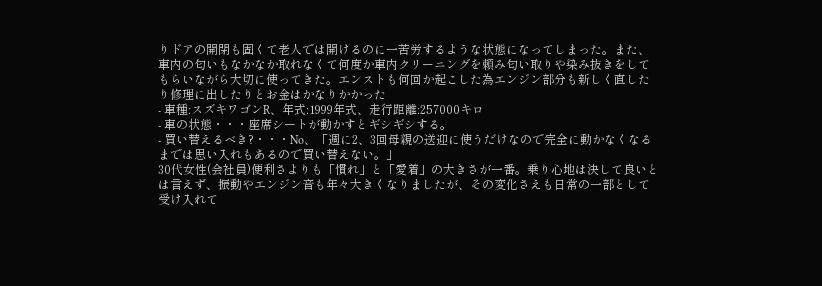りドアの開閉も固くて老人では開けるのに一苦労するような状態になってしまった。また、車内の匂いもなかなか取れなくて何度か車内クリーニングを頼み匂い取りや染み抜きをしてもらいながら大切に使ってきた。エンストも何回か起こした為エンジン部分も新しく直したり修理に出したりとお金はかなりかかった
- 車種:スズキワゴンR、年式:1999年式、走行距離:257000キロ
- 車の状態・・・座席シートが動かすとギシギシする。
- 買い替えるべき?・・・No、「週に2、3回母親の送迎に使うだけなので完全に動かなくなるまでは思い入れもあるので買い替えない。」
30代女性(会社員)便利さよりも「慣れ」と「愛着」の大きさが一番。乗り心地は決して良いとは言えず、振動やエンジン音も年々大きくなりましたが、その変化さえも日常の一部として受け入れて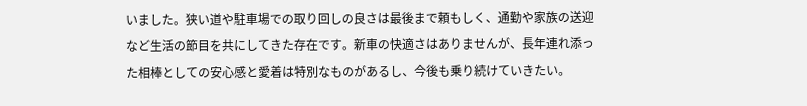いました。狭い道や駐車場での取り回しの良さは最後まで頼もしく、通勤や家族の送迎など生活の節目を共にしてきた存在です。新車の快適さはありませんが、長年連れ添った相棒としての安心感と愛着は特別なものがあるし、今後も乗り続けていきたい。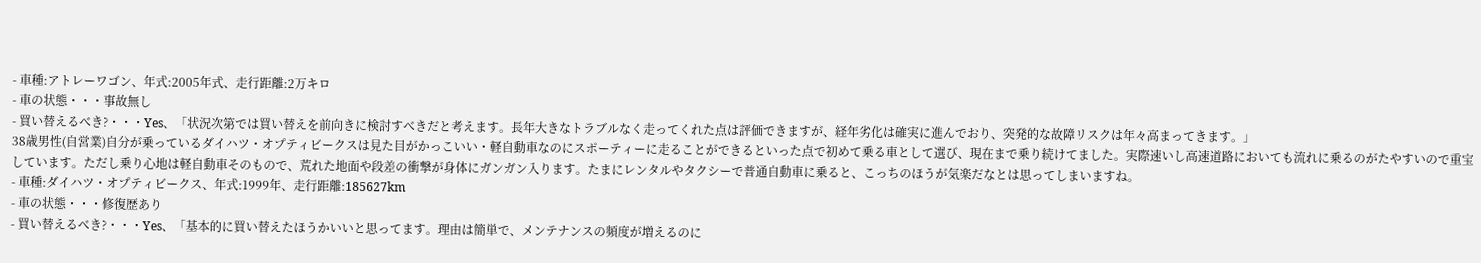- 車種:アトレーワゴン、年式:2005年式、走行距離:2万キロ
- 車の状態・・・事故無し
- 買い替えるべき?・・・Yes、「状況次第では買い替えを前向きに検討すべきだと考えます。長年大きなトラブルなく走ってくれた点は評価できますが、経年劣化は確実に進んでおり、突発的な故障リスクは年々高まってきます。」
38歳男性(自営業)自分が乗っているダイハツ・オプティビークスは見た目がかっこいい・軽自動車なのにスポーティーに走ることができるといった点で初めて乗る車として選び、現在まで乗り続けてました。実際速いし高速道路においても流れに乗るのがたやすいので重宝しています。ただし乗り心地は軽自動車そのもので、荒れた地面や段差の衝撃が身体にガンガン入ります。たまにレンタルやタクシーで普通自動車に乗ると、こっちのほうが気楽だなとは思ってしまいますね。
- 車種:ダイハツ・オプティビークス、年式:1999年、走行距離:185627km
- 車の状態・・・修復歴あり
- 買い替えるべき?・・・Yes、「基本的に買い替えたほうかいいと思ってます。理由は簡単で、メンテナンスの頻度が増えるのに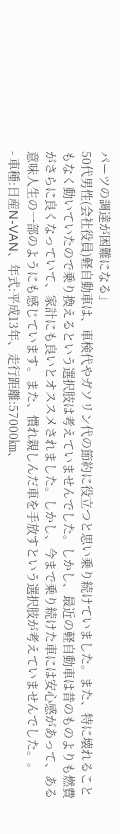パーツの調達が困難になる」
50代男性(会社役員)軽自動車は、車検代やガソリン代の節約に役立つと思い乗り続けていました。また、特に壊れることもなく動いていたので乗り換えるという選択肢は考えていませんでした。しかし、最近の軽自動車は昔のものよりも燃費がさらに良くなっていて、家計にも良いとオススメされました。しかし、今まで乗り続けた車には安心感があって、ある意味人生の一部のようにも感じています。また、慣れ親しんだ車を手放すという選択肢が考えていませんでした。。
- 車種:日産N-VAN、年式:平成13年、走行距離:57000㎞、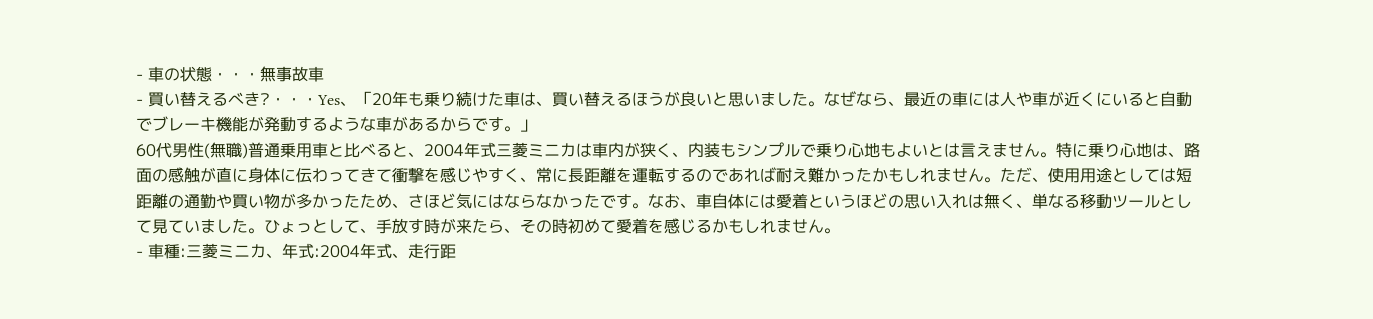- 車の状態・・・無事故車
- 買い替えるべき?・・・Yes、「20年も乗り続けた車は、買い替えるほうが良いと思いました。なぜなら、最近の車には人や車が近くにいると自動でブレーキ機能が発動するような車があるからです。」
60代男性(無職)普通乗用車と比べると、2004年式三菱ミニカは車内が狭く、内装もシンプルで乗り心地もよいとは言えません。特に乗り心地は、路面の感触が直に身体に伝わってきて衝撃を感じやすく、常に長距離を運転するのであれば耐え難かったかもしれません。ただ、使用用途としては短距離の通勤や買い物が多かったため、さほど気にはならなかったです。なお、車自体には愛着というほどの思い入れは無く、単なる移動ツールとして見ていました。ひょっとして、手放す時が来たら、その時初めて愛着を感じるかもしれません。
- 車種:三菱ミニカ、年式:2004年式、走行距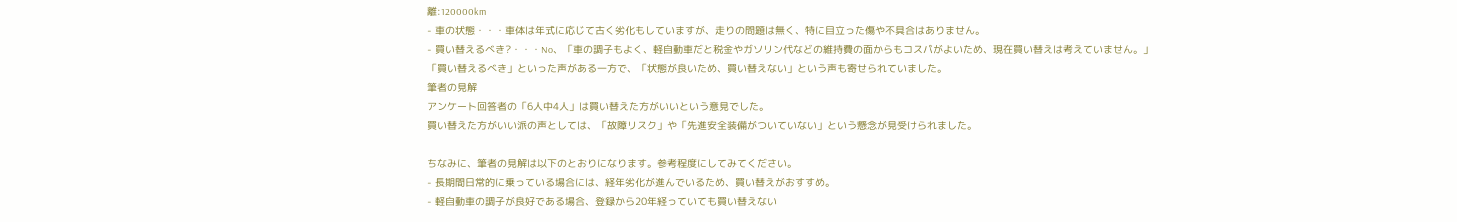離:120000km
- 車の状態・・・車体は年式に応じて古く劣化もしていますが、走りの問題は無く、特に目立った傷や不具合はありません。
- 買い替えるべき?・・・No、「車の調子もよく、軽自動車だと税金やガソリン代などの維持費の面からもコスパがよいため、現在買い替えは考えていません。」
「買い替えるべき」といった声がある一方で、「状態が良いため、買い替えない」という声も寄せられていました。
筆者の見解
アンケート回答者の「6人中4人」は買い替えた方がいいという意見でした。
買い替えた方がいい派の声としては、「故障リスク」や「先進安全装備がついていない」という懸念が見受けられました。

ちなみに、筆者の見解は以下のとおりになります。参考程度にしてみてください。
- 長期間日常的に乗っている場合には、経年劣化が進んでいるため、買い替えがおすすめ。
- 軽自動車の調子が良好である場合、登録から20年経っていても買い替えない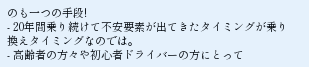のも一つの手段!
- 20年間乗り続けて不安要素が出てきたタイミングが乗り換えタイミングなのでは。
- 高齢者の方々や初心者ドライバーの方にとって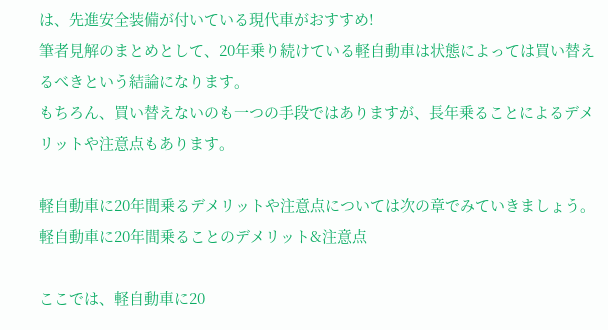は、先進安全装備が付いている現代車がおすすめ!
筆者見解のまとめとして、20年乗り続けている軽自動車は状態によっては買い替えるべきという結論になります。
もちろん、買い替えないのも一つの手段ではありますが、長年乗ることによるデメリットや注意点もあります。

軽自動車に20年間乗るデメリットや注意点については次の章でみていきましょう。
軽自動車に20年間乗ることのデメリット&注意点

ここでは、軽自動車に20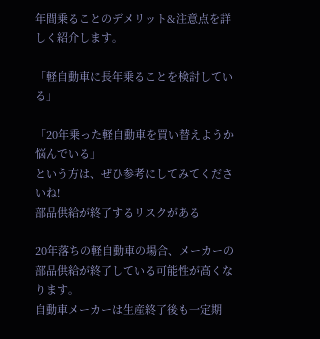年間乗ることのデメリット&注意点を詳しく紹介します。

「軽自動車に長年乗ることを検討している」

「20年乗った軽自動車を買い替えようか悩んでいる」
という方は、ぜひ参考にしてみてくださいね!
部品供給が終了するリスクがある

20年落ちの軽自動車の場合、メーカーの部品供給が終了している可能性が高くなります。
自動車メーカーは生産終了後も一定期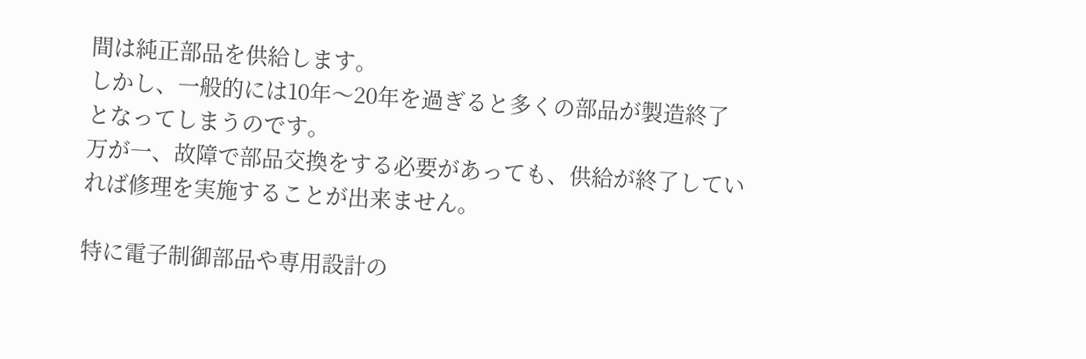間は純正部品を供給します。
しかし、一般的には10年〜20年を過ぎると多くの部品が製造終了となってしまうのです。
万が一、故障で部品交換をする必要があっても、供給が終了していれば修理を実施することが出来ません。

特に電子制御部品や専用設計の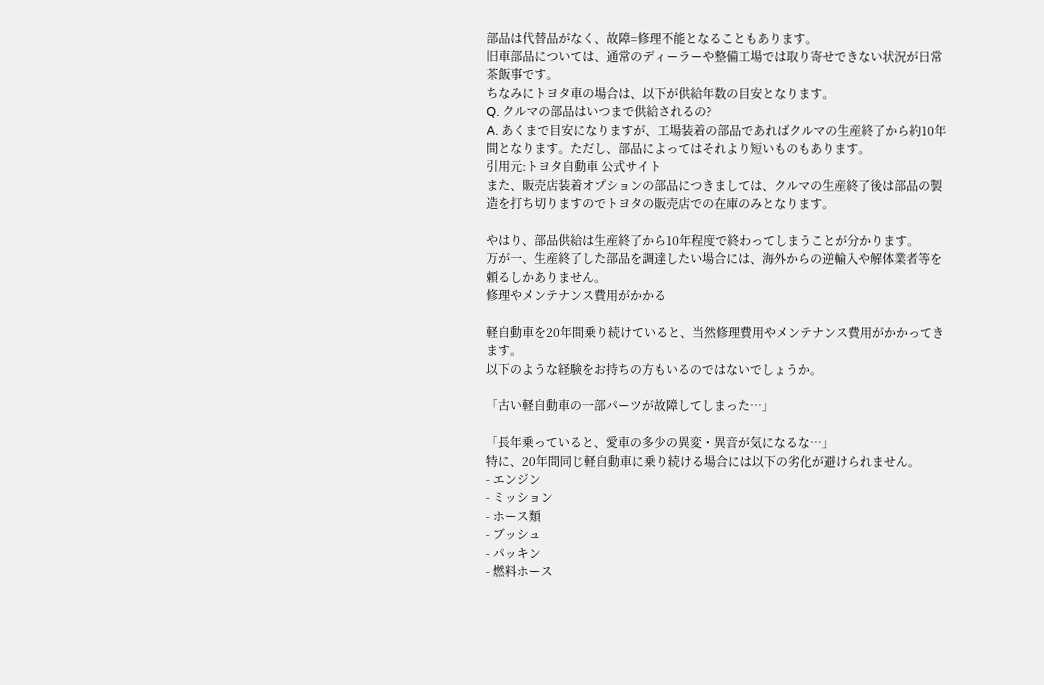部品は代替品がなく、故障=修理不能となることもあります。
旧車部品については、通常のディーラーや整備工場では取り寄せできない状況が日常茶飯事です。
ちなみにトヨタ車の場合は、以下が供給年数の目安となります。
Q. クルマの部品はいつまで供給されるの?
A. あくまで目安になりますが、工場装着の部品であればクルマの生産終了から約10年間となります。ただし、部品によってはそれより短いものもあります。
引用元:トヨタ自動車 公式サイト
また、販売店装着オプションの部品につきましては、クルマの生産終了後は部品の製造を打ち切りますのでトヨタの販売店での在庫のみとなります。

やはり、部品供給は生産終了から10年程度で終わってしまうことが分かります。
万が一、生産終了した部品を調達したい場合には、海外からの逆輸入や解体業者等を頼るしかありません。
修理やメンテナンス費用がかかる

軽自動車を20年間乗り続けていると、当然修理費用やメンテナンス費用がかかってきます。
以下のような経験をお持ちの方もいるのではないでしょうか。

「古い軽自動車の一部パーツが故障してしまった…」

「長年乗っていると、愛車の多少の異変・異音が気になるな…」
特に、20年間同じ軽自動車に乗り続ける場合には以下の劣化が避けられません。
- エンジン
- ミッション
- ホース類
- ブッシュ
- パッキン
- 燃料ホース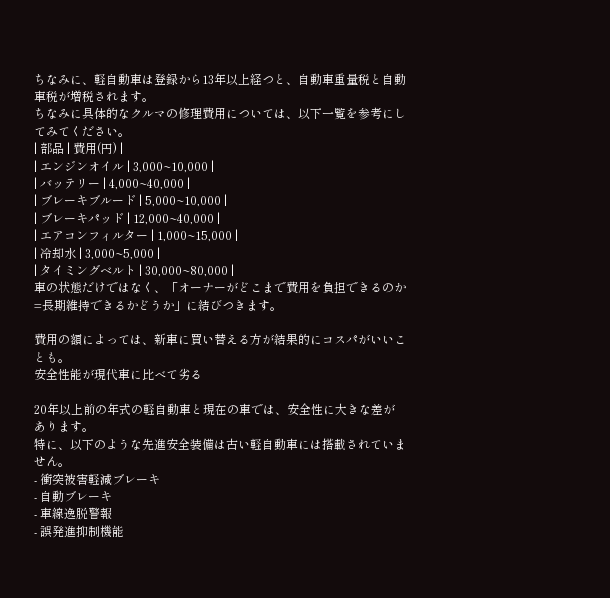ちなみに、軽自動車は登録から13年以上経つと、自動車重量税と自動車税が増税されます。
ちなみに具体的なクルマの修理費用については、以下一覧を参考にしてみてください。
| 部品 | 費用(円) |
| エンジンオイル | 3,000~10,000 |
| バッテリー | 4,000~40,000 |
| ブレーキブルード | 5,000~10,000 |
| ブレーキパッド | 12,000~40,000 |
| エアコンフィルター | 1,000~15,000 |
| 冷却水 | 3,000~5,000 |
| タイミングベルト | 30,000~80,000 |
車の状態だけではなく、「オーナーがどこまで費用を負担できるのか=長期維持できるかどうか」に結びつきます。

費用の額によっては、新車に買い替える方が結果的にコスパがいいことも。
安全性能が現代車に比べて劣る

20年以上前の年式の軽自動車と現在の車では、安全性に大きな差があります。
特に、以下のような先進安全装備は古い軽自動車には搭載されていません。
- 衝突被害軽減ブレーキ
- 自動ブレーキ
- 車線逸脱警報
- 誤発進抑制機能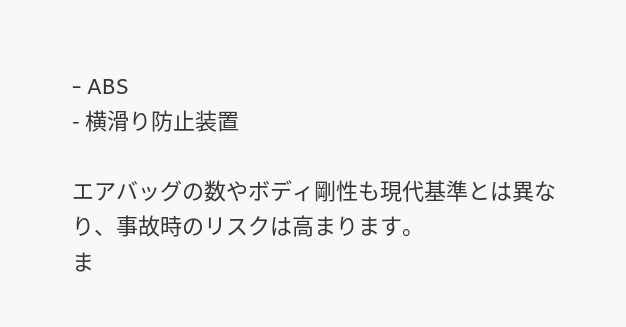- ABS
- 横滑り防止装置

エアバッグの数やボディ剛性も現代基準とは異なり、事故時のリスクは高まります。
ま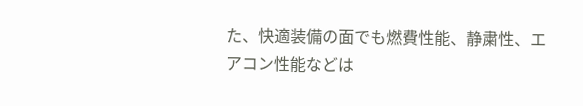た、快適装備の面でも燃費性能、静粛性、エアコン性能などは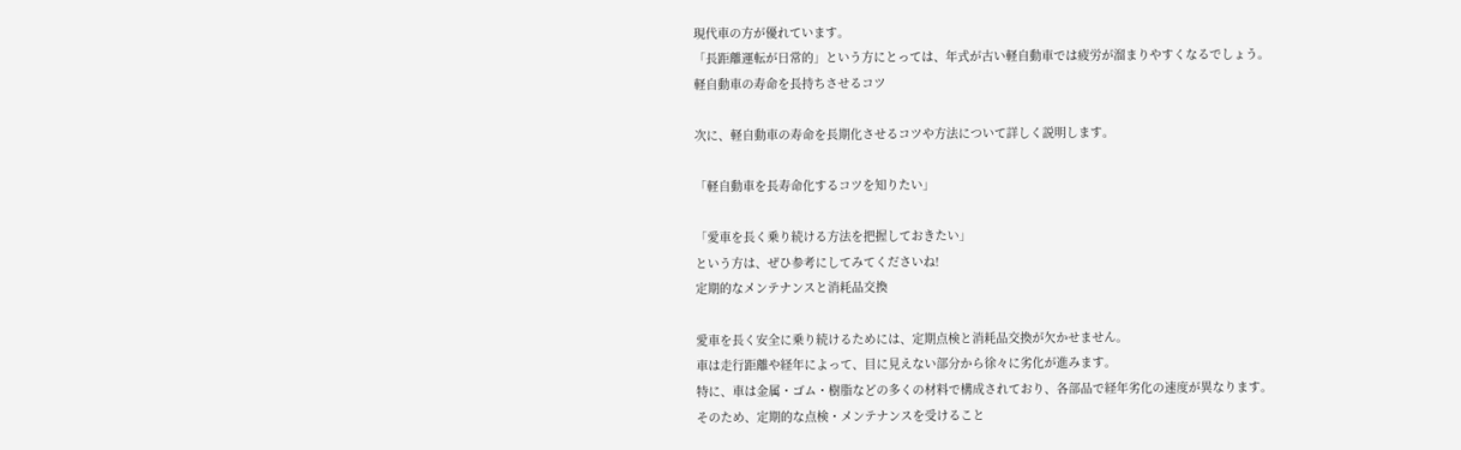現代車の方が優れています。
「長距離運転が日常的」という方にとっては、年式が古い軽自動車では疲労が溜まりやすくなるでしょう。
軽自動車の寿命を長持ちさせるコツ

次に、軽自動車の寿命を長期化させるコツや方法について詳しく説明します。

「軽自動車を長寿命化するコツを知りたい」

「愛車を長く乗り続ける方法を把握しておきたい」
という方は、ぜひ参考にしてみてくださいね!
定期的なメンテナンスと消耗品交換

愛車を長く安全に乗り続けるためには、定期点検と消耗品交換が欠かせません。
車は走行距離や経年によって、目に見えない部分から徐々に劣化が進みます。
特に、車は金属・ゴム・樹脂などの多くの材料で構成されており、各部品で経年劣化の速度が異なります。
そのため、定期的な点検・メンテナンスを受けること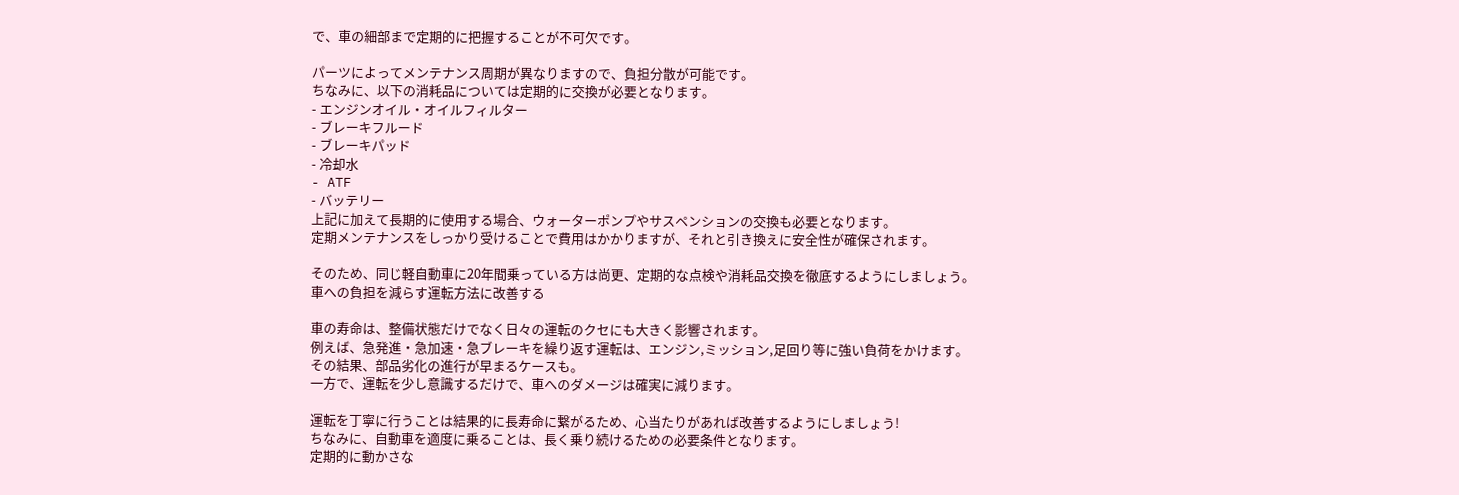で、車の細部まで定期的に把握することが不可欠です。

パーツによってメンテナンス周期が異なりますので、負担分散が可能です。
ちなみに、以下の消耗品については定期的に交換が必要となります。
- エンジンオイル・オイルフィルター
- ブレーキフルード
- ブレーキパッド
- 冷却水
- ATF
- バッテリー
上記に加えて長期的に使用する場合、ウォーターポンプやサスペンションの交換も必要となります。
定期メンテナンスをしっかり受けることで費用はかかりますが、それと引き換えに安全性が確保されます。

そのため、同じ軽自動車に20年間乗っている方は尚更、定期的な点検や消耗品交換を徹底するようにしましょう。
車への負担を減らす運転方法に改善する

車の寿命は、整備状態だけでなく日々の運転のクセにも大きく影響されます。
例えば、急発進・急加速・急ブレーキを繰り返す運転は、エンジン,ミッション,足回り等に強い負荷をかけます。
その結果、部品劣化の進行が早まるケースも。
一方で、運転を少し意識するだけで、車へのダメージは確実に減ります。

運転を丁寧に行うことは結果的に長寿命に繋がるため、心当たりがあれば改善するようにしましょう!
ちなみに、自動車を適度に乗ることは、長く乗り続けるための必要条件となります。
定期的に動かさな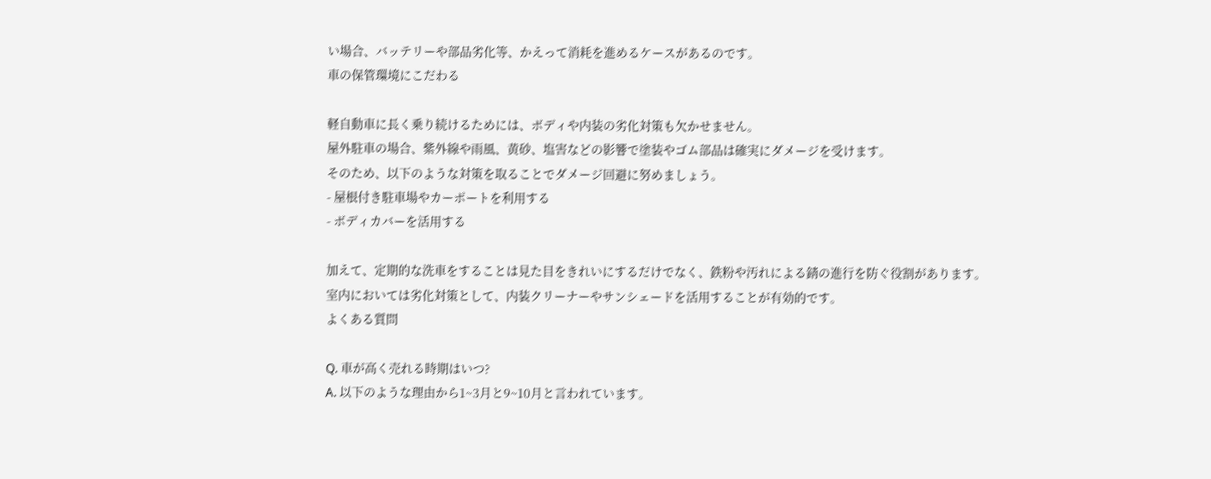い場合、バッテリーや部品劣化等、かえって消耗を進めるケースがあるのです。
車の保管環境にこだわる

軽自動車に長く乗り続けるためには、ボディや内装の劣化対策も欠かせません。
屋外駐車の場合、紫外線や雨風、黄砂、塩害などの影響で塗装やゴム部品は確実にダメージを受けます。
そのため、以下のような対策を取ることでダメージ回避に努めましょう。
- 屋根付き駐車場やカーポートを利用する
- ボディカバーを活用する

加えて、定期的な洗車をすることは見た目をきれいにするだけでなく、鉄粉や汚れによる錆の進行を防ぐ役割があります。
室内においては劣化対策として、内装クリーナーやサンシェードを活用することが有効的です。
よくある質問

Q. 車が高く売れる時期はいつ?
A. 以下のような理由から1~3月と9~10月と言われています。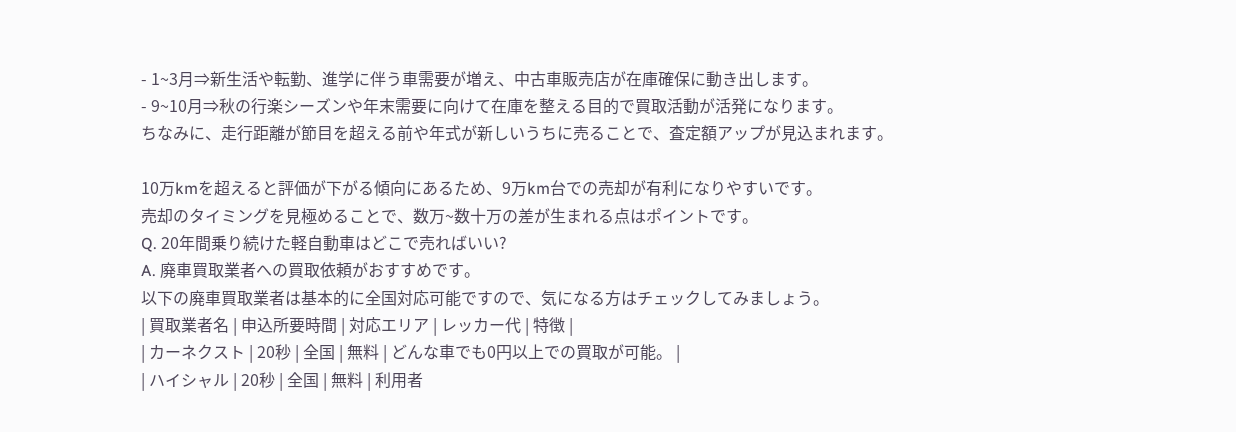- 1~3月⇒新生活や転勤、進学に伴う車需要が増え、中古車販売店が在庫確保に動き出します。
- 9~10月⇒秋の行楽シーズンや年末需要に向けて在庫を整える目的で買取活動が活発になります。
ちなみに、走行距離が節目を超える前や年式が新しいうちに売ることで、査定額アップが見込まれます。

10万kmを超えると評価が下がる傾向にあるため、9万km台での売却が有利になりやすいです。
売却のタイミングを見極めることで、数万~数十万の差が生まれる点はポイントです。
Q. 20年間乗り続けた軽自動車はどこで売ればいい?
A. 廃車買取業者への買取依頼がおすすめです。
以下の廃車買取業者は基本的に全国対応可能ですので、気になる方はチェックしてみましょう。
| 買取業者名 | 申込所要時間 | 対応エリア | レッカー代 | 特徴 |
| カーネクスト | 20秒 | 全国 | 無料 | どんな車でも0円以上での買取が可能。 |
| ハイシャル | 20秒 | 全国 | 無料 | 利用者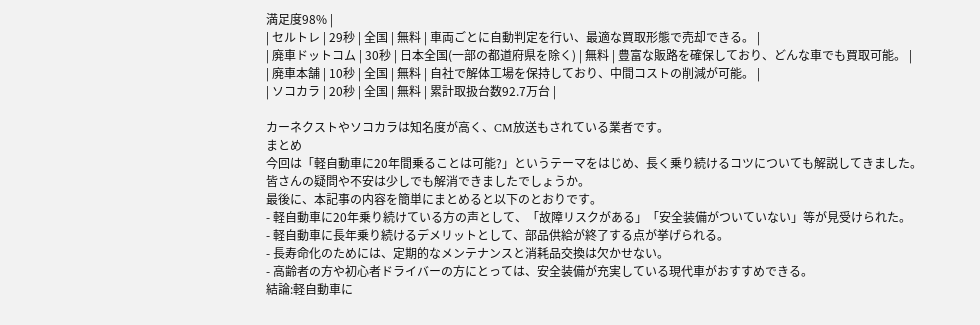満足度98% |
| セルトレ | 29秒 | 全国 | 無料 | 車両ごとに自動判定を行い、最適な買取形態で売却できる。 |
| 廃車ドットコム | 30秒 | 日本全国(一部の都道府県を除く) | 無料 | 豊富な販路を確保しており、どんな車でも買取可能。 |
| 廃車本舗 | 10秒 | 全国 | 無料 | 自社で解体工場を保持しており、中間コストの削減が可能。 |
| ソコカラ | 20秒 | 全国 | 無料 | 累計取扱台数92.7万台 |

カーネクストやソコカラは知名度が高く、CM放送もされている業者です。
まとめ
今回は「軽自動車に20年間乗ることは可能?」というテーマをはじめ、長く乗り続けるコツについても解説してきました。
皆さんの疑問や不安は少しでも解消できましたでしょうか。
最後に、本記事の内容を簡単にまとめると以下のとおりです。
- 軽自動車に20年乗り続けている方の声として、「故障リスクがある」「安全装備がついていない」等が見受けられた。
- 軽自動車に長年乗り続けるデメリットとして、部品供給が終了する点が挙げられる。
- 長寿命化のためには、定期的なメンテナンスと消耗品交換は欠かせない。
- 高齢者の方や初心者ドライバーの方にとっては、安全装備が充実している現代車がおすすめできる。
結論:軽自動車に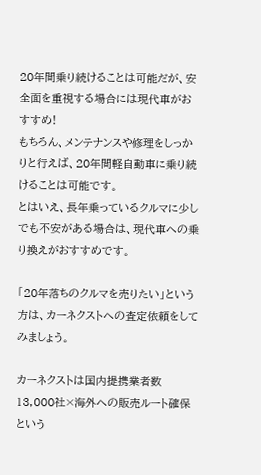20年間乗り続けることは可能だが、安全面を重視する場合には現代車がおすすめ!
もちろん、メンテナンスや修理をしっかりと行えば、20年間軽自動車に乗り続けることは可能です。
とはいえ、長年乗っているクルマに少しでも不安がある場合は、現代車への乗り換えがおすすめです。

「20年落ちのクルマを売りたい」という方は、カーネクストへの査定依頼をしてみましょう。

カーネクストは国内提携業者数13,000社×海外への販売ルート確保という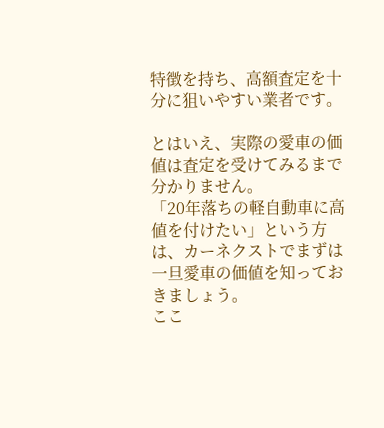特徴を持ち、高額査定を十分に狙いやすい業者です。

とはいえ、実際の愛車の価値は査定を受けてみるまで分かりません。
「20年落ちの軽自動車に高値を付けたい」という方は、カーネクストでまずは一旦愛車の価値を知っておきましょう。
ここ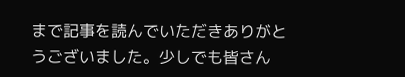まで記事を読んでいただきありがとうございました。少しでも皆さん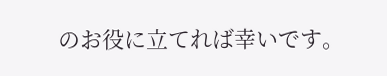のお役に立てれば幸いです。